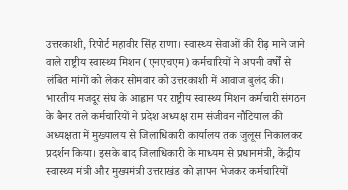उत्तरकाशी, रिपोर्ट महावीर सिंह राणा। स्वास्थ्य सेवाओं की रीढ़ माने जाने वाले राष्ट्रीय स्वास्थ्य मिशन (एनएचएम) कर्मचारियों ने अपनी वर्षों से लंबित मांगों को लेकर सोमवार को उत्तरकाशी में आवाज बुलंद की। भारतीय मजदूर संघ के आह्वान पर राष्ट्रीय स्वास्थ्य मिशन कर्मचारी संगठन के बैनर तले कर्मचारियों ने प्रदेश अध्यक्ष राम संजीवन नौटियाल की अध्यक्षता में मुख्यालय से जिलाधिकारी कार्यालय तक जुलूस निकालकर प्रदर्शन किया। इसके बाद जिलाधिकारी के माध्यम से प्रधानमंत्री, केंद्रीय स्वास्थ्य मंत्री और मुख्यमंत्री उत्तराखंड को ज्ञापन भेजकर कर्मचारियों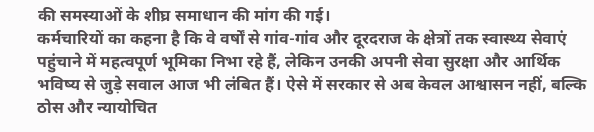की समस्याओं के शीघ्र समाधान की मांग की गई।
कर्मचारियों का कहना है कि वे वर्षों से गांव-गांव और दूरदराज के क्षेत्रों तक स्वास्थ्य सेवाएं पहुंचाने में महत्वपूर्ण भूमिका निभा रहे हैं, लेकिन उनकी अपनी सेवा सुरक्षा और आर्थिक भविष्य से जुड़े सवाल आज भी लंबित हैं। ऐसे में सरकार से अब केवल आश्वासन नहीं, बल्कि ठोस और न्यायोचित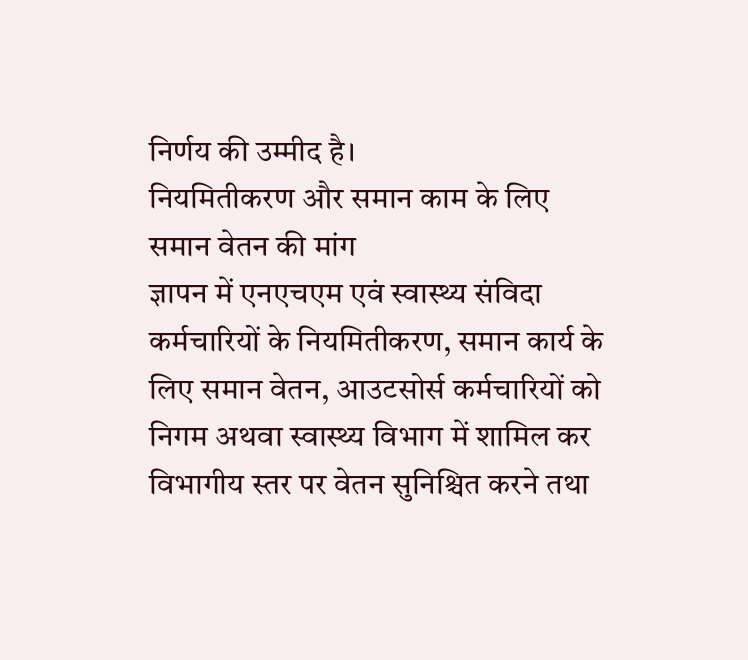निर्णय की उम्मीद है।
नियमितीकरण और समान काम के लिए समान वेतन की मांग
ज्ञापन में एनएचएम एवं स्वास्थ्य संविदा कर्मचारियों के नियमितीकरण, समान कार्य के लिए समान वेतन, आउटसोर्स कर्मचारियों को निगम अथवा स्वास्थ्य विभाग में शामिल कर विभागीय स्तर पर वेतन सुनिश्चित करने तथा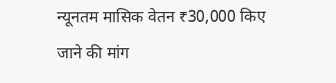न्यूनतम मासिक वेतन ₹30,000 किए जाने की मांग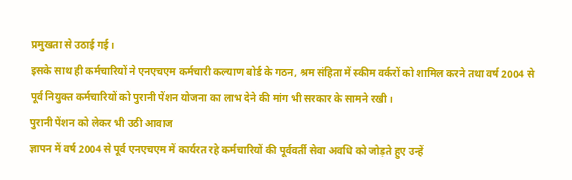प्रमुखता से उठाई गई।
इसके साथ ही कर्मचारियों ने एनएचएम कर्मचारी कल्याण बोर्ड के गठन, श्रम संहिता में स्कीम वर्करों को शामिल करने तथा वर्ष 2004 से पूर्व नियुक्त कर्मचारियों को पुरानी पेंशन योजना का लाभ देने की मांग भी सरकार के सामने रखी।
पुरानी पेंशन को लेकर भी उठी आवाज
ज्ञापन में वर्ष 2004 से पूर्व एनएचएम में कार्यरत रहे कर्मचारियों की पूर्ववर्ती सेवा अवधि को जोड़ते हुए उन्हें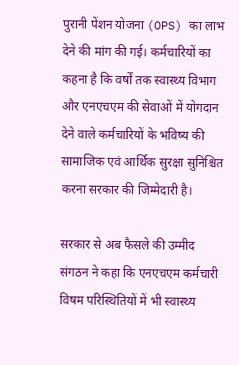पुरानी पेंशन योजना (OPS) का लाभ देने की मांग की गई। कर्मचारियों का कहना है कि वर्षों तक स्वास्थ्य विभाग और एनएचएम की सेवाओं में योगदान देने वाले कर्मचारियों के भविष्य की सामाजिक एवं आर्थिक सुरक्षा सुनिश्चित करना सरकार की जिम्मेदारी है।

सरकार से अब फैसले की उम्मीद
संगठन ने कहा कि एनएचएम कर्मचारी विषम परिस्थितियों में भी स्वास्थ्य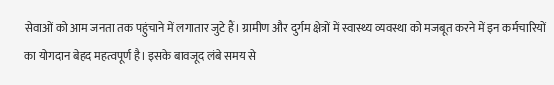सेवाओं को आम जनता तक पहुंचाने में लगातार जुटे हैं। ग्रामीण और दुर्गम क्षेत्रों में स्वास्थ्य व्यवस्था को मजबूत करने में इन कर्मचारियों का योगदान बेहद महत्वपूर्ण है। इसके बावजूद लंबे समय से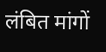लंबित मांगों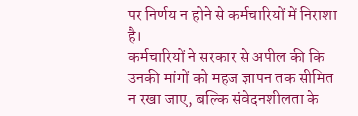पर निर्णय न होने से कर्मचारियों में निराशा है।
कर्मचारियों ने सरकार से अपील की कि उनकी मांगों को महज ज्ञापन तक सीमित न रखा जाए, बल्कि संवेदनशीलता के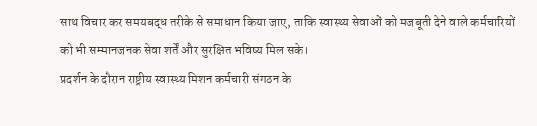साथ विचार कर समयबद्ध तरीके से समाधान किया जाए, ताकि स्वास्थ्य सेवाओं को मजबूती देने वाले कर्मचारियों को भी सम्मानजनक सेवा शर्तें और सुरक्षित भविष्य मिल सके।
प्रदर्शन के दौरान राष्ट्रीय स्वास्थ्य मिशन कर्मचारी संगठन के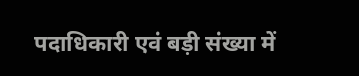पदाधिकारी एवं बड़ी संख्या में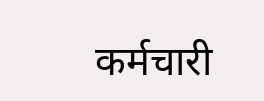कर्मचारी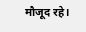मौजूद रहे।